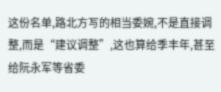这份名单,路北方写的相当委婉,不是直接调整,而是“建议调整”,这也算给季丰年,甚至给阮永军等省委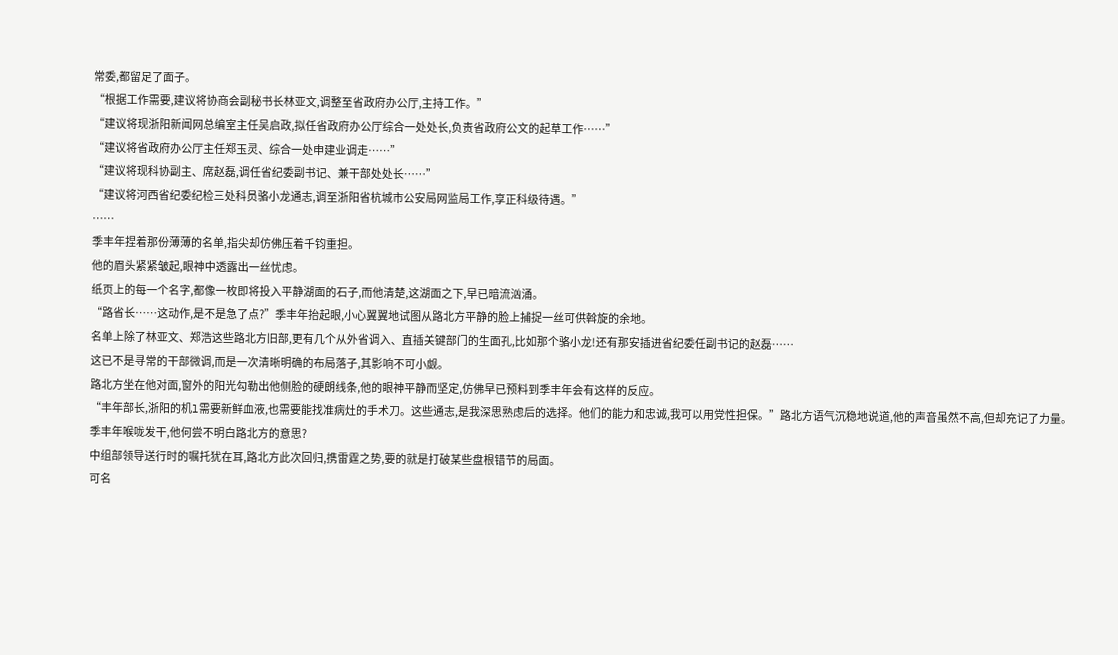常委,都留足了面子。
“根据工作需要,建议将协商会副秘书长林亚文,调整至省政府办公厅,主持工作。”
“建议将现浙阳新闻网总编室主任吴启政,拟任省政府办公厅综合一处处长,负责省政府公文的起草工作……”
“建议将省政府办公厅主任郑玉灵、综合一处申建业调走……”
“建议将现科协副主、席赵磊,调任省纪委副书记、兼干部处处长……”
“建议将河西省纪委纪检三处科员骆小龙通志,调至浙阳省杭城市公安局网监局工作,享正科级待遇。”
……
季丰年捏着那份薄薄的名单,指尖却仿佛压着千钧重担。
他的眉头紧紧皱起,眼神中透露出一丝忧虑。
纸页上的每一个名字,都像一枚即将投入平静湖面的石子,而他清楚,这湖面之下,早已暗流汹涌。
“路省长……这动作,是不是急了点?”季丰年抬起眼,小心翼翼地试图从路北方平静的脸上捕捉一丝可供斡旋的余地。
名单上除了林亚文、郑浩这些路北方旧部,更有几个从外省调入、直插关键部门的生面孔,比如那个骆小龙!还有那安插进省纪委任副书记的赵磊……
这已不是寻常的干部微调,而是一次清晰明确的布局落子,其影响不可小觑。
路北方坐在他对面,窗外的阳光勾勒出他侧脸的硬朗线条,他的眼神平静而坚定,仿佛早已预料到季丰年会有这样的反应。
“丰年部长,浙阳的机l需要新鲜血液,也需要能找准病灶的手术刀。这些通志,是我深思熟虑后的选择。他们的能力和忠诚,我可以用党性担保。”路北方语气沉稳地说道,他的声音虽然不高,但却充记了力量。
季丰年喉咙发干,他何尝不明白路北方的意思?
中组部领导送行时的嘱托犹在耳,路北方此次回归,携雷霆之势,要的就是打破某些盘根错节的局面。
可名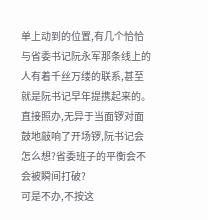单上动到的位置,有几个恰恰与省委书记阮永军那条线上的人有着千丝万缕的联系,甚至就是阮书记早年提携起来的。
直接照办,无异于当面锣对面鼓地敲响了开场锣,阮书记会怎么想?省委班子的平衡会不会被瞬间打破?
可是不办,不按这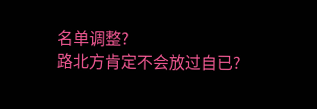名单调整?
路北方肯定不会放过自已?